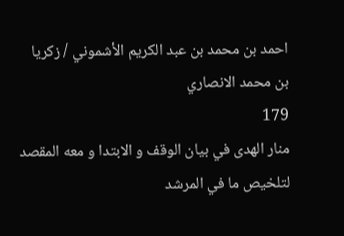احمد بن محمد بن عبد الكريم الأشموني / زكريا بن محمد الانصاري
179
منار الهدى في بيان الوقف و الابتدا و معه المقصد لتلخيص ما في المرشد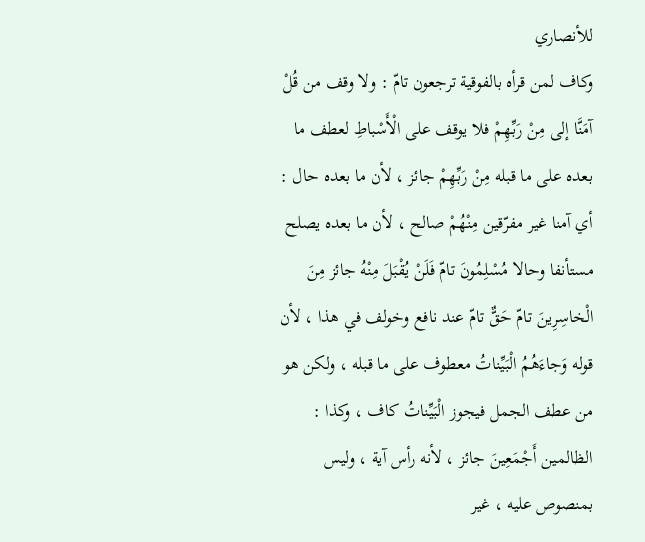للأنصاري
وكاف لمن قرأه بالفوقية ترجعون تامّ : ولا وقف من قُلْ آمَنَّا إلى مِنْ رَبِّهِمْ فلا يوقف على الْأَسْباطِ لعطف ما بعده على ما قبله مِنْ رَبِّهِمْ جائز ، لأن ما بعده حال : أي آمنا غير مفرّقين مِنْهُمْ صالح ، لأن ما بعده يصلح مستأنفا وحالا مُسْلِمُونَ تامّ فَلَنْ يُقْبَلَ مِنْهُ جائز مِنَ الْخاسِرِينَ تامّ حَقٌّ تامّ عند نافع وخولف في هذا ، لأن قوله وَجاءَهُمُ الْبَيِّناتُ معطوف على ما قبله ، ولكن هو من عطف الجمل فيجوز الْبَيِّناتُ كاف ، وكذا : الظالمين أَجْمَعِينَ جائز ، لأنه رأس آية ، وليس بمنصوص عليه ، غير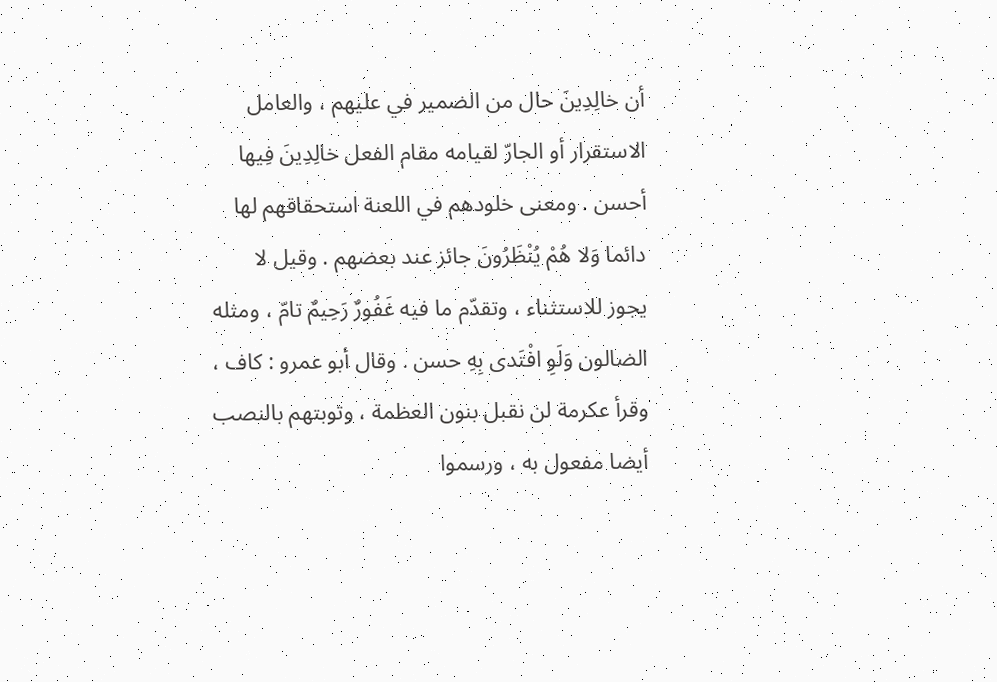أن خالِدِينَ حال من الضمير في عليهم ، والعامل الاستقرار أو الجارّ لقيامه مقام الفعل خالِدِينَ فِيها أحسن . ومعنى خلودهم في اللعنة استحقاقهم لها دائما وَلا هُمْ يُنْظَرُونَ جائز عند بعضهم . وقيل لا يجوز للاستثناء ، وتقدّم ما فيه غَفُورٌ رَحِيمٌ تامّ ، ومثله الضالون وَلَوِ افْتَدى بِهِ حسن . وقال أبو عمرو : كاف ، وقرأ عكرمة لن نقبل بنون العظمة ، وتوبتهم بالنصب أيضا مفعول به ، ورسموا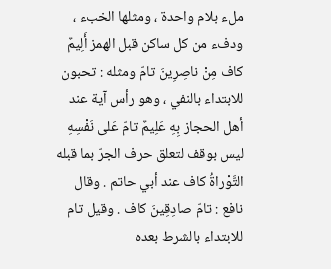ملء بلام واحدة ، ومثلها الخبء ، ودفء من كل ساكن قبل الهمز أَلِيمٌ كاف مِنْ ناصِرِينَ تامّ ومثله : تحبون للابتداء بالنفي ، وهو رأس آية عند أهل الحجاز بِهِ عَلِيمٌ تامّ عَلى نَفْسِهِ ليس بوقف لتعلق حرف الجرّ بما قبله التَّوْراةُ كاف عند أبي حاتم . وقال نافع : تامّ صادِقِينَ كاف . وقيل تام للابتداء بالشرط بعده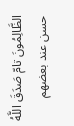الظَّالِمُونَ تامّ صَدَقَ اللَّهُ حسن عند بعضهم